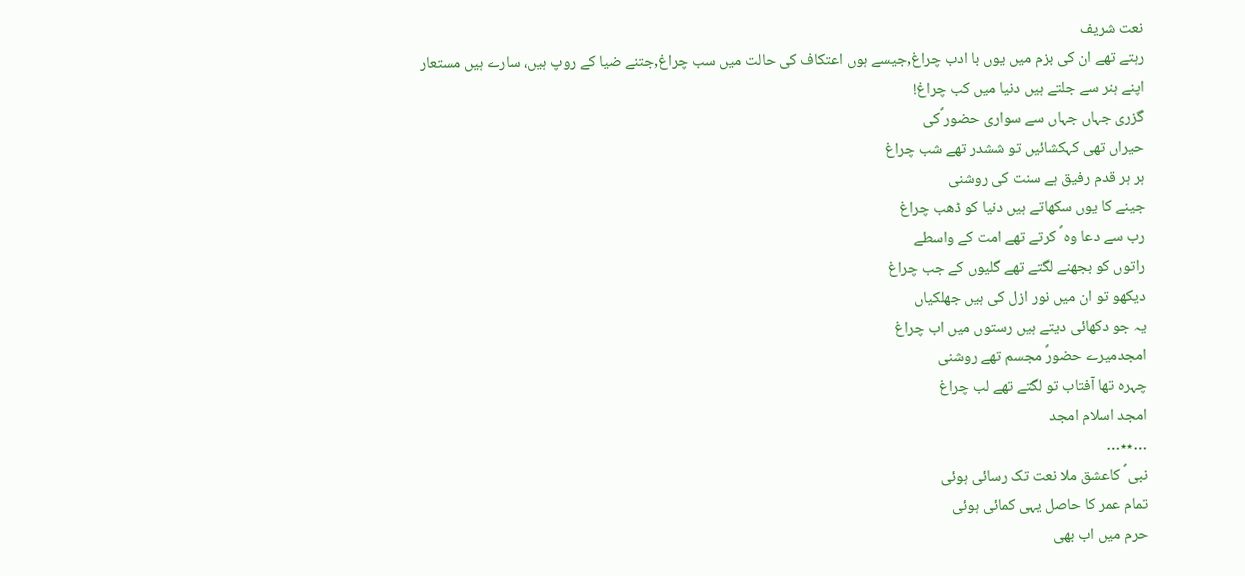نعت شریف
رہتے تھے ان کی بزم میں یوں با ادب چراغ,جیسے ہوں اعتکاف کی حالت میں سب چراغ,جتنے ضیا کے روپ ہیں، سارے ہیں مستعار
اپنے ہنر سے جلتے ہیں دنیا میں کب چراغ!
گزری جہاں جہاں سے سواری حضور ؐکی
حیراں تھی کہکشائیں تو ششدر تھے شب چراغ
ہر ہر قدم رفیق ہے سنت کی روشنی
جینے کا یوں سکھاتے ہیں دنیا کو ڈھب چراغ
رب سے دعا وہ ؐ کرتے تھے امت کے واسطے
راتوں کو بجھنے لگتے تھے گلیوں کے جب چراغ
دیکھو تو ان میں نور ازل کی ہیں جھلکیاں
یہ جو دکھائی دیتے ہیں رستوں میں اب چراغ
امجدمیرے حضورؐ مجسم تھے روشنی
چہرہ تھا آفتاب تو لگتے تھے لب چراغ
امجد اسلام امجد
…٭٭…
نبی ؐ کاعشق ملا نعت تک رسائی ہوئی
تمام عمر کا حاصل یہی کمائی ہوئی
حرم میں اب بھی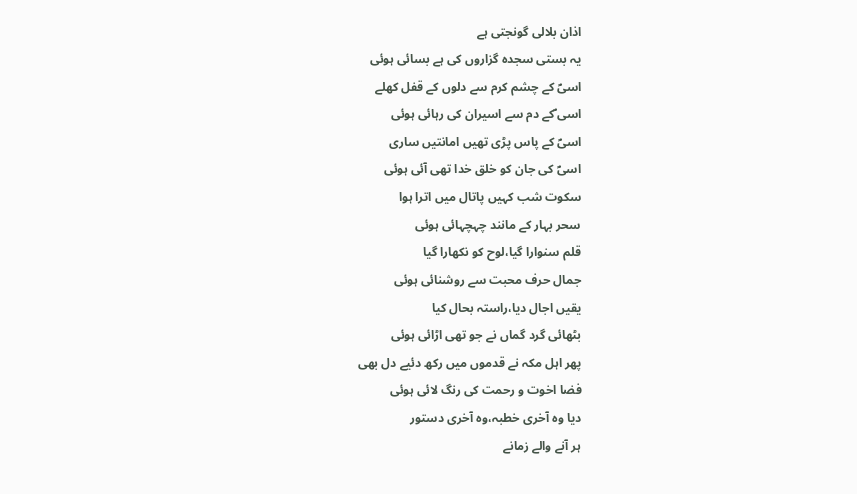اذان بلالی گونجتی ہے
یہ بستی سجدہ گزاروں کی ہے بسائی ہوئی
اسیؐ کے چشم کرم سے دلوں کے قفل کھلے
اسی ؐکے دم سے اسیران کی رہائی ہوئی
اسیؐ کے پاس پڑی تھیں امانتیں ساری
اسیؐ کی جان کو خلق خدا تھی آئی ہوئی
سکوت شب کہیں پاتال میں اترا ہوا
سحر بہار کے مانند چہچہائی ہوئی
قلم سنوارا گیا،لوح کو نکھارا گیا
جمال حرف محبت سے روشنائی ہوئی
یقیں اجال دیا،راستہ بحال کیا
بٹھائی گرد گماں نے جو تھی اڑائی ہوئی
پھر اہل مکہ نے قدموں میں رکھ دئیے دل بھی
فضا اخوت و رحمت کی رنگ لائی ہوئی
دیا وہ آخری خطبہ،وہ آخری دستور
ہر آنے والے زمانے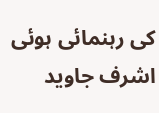کی رہنمائی ہوئی
اشرف جاوید